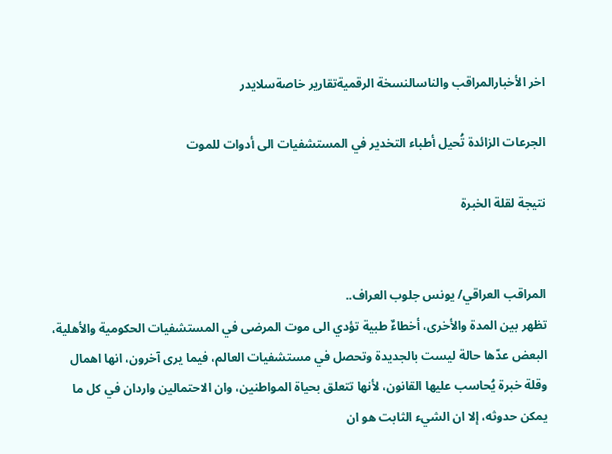اخر الأخبارالمراقب والناسالنسخة الرقميةتقارير خاصةسلايدر

الجرعات الزائدة تُحيل أطباء التخدير في المستشفيات الى أدوات للموت

نتيجة لقلة الخبرة


المراقب العراقي/ يونس جلوب العراف..
تظهر بين المدة والأخرى، أخطاءٌ طبية تؤدي الى موت المرضى في المستشفيات الحكومية والأهلية، البعض عدّها حالة ليست بالجديدة وتحصل في مستشفيات العالم، فيما يرى آخرون، انها اهمال وقلة خبرة يُحاسب عليها القانون، لأنها تتعلق بحياة المواطنين، وان الاحتمالين واردان في كل ما يمكن حدوثه، إلا ان الشيء الثابت هو ان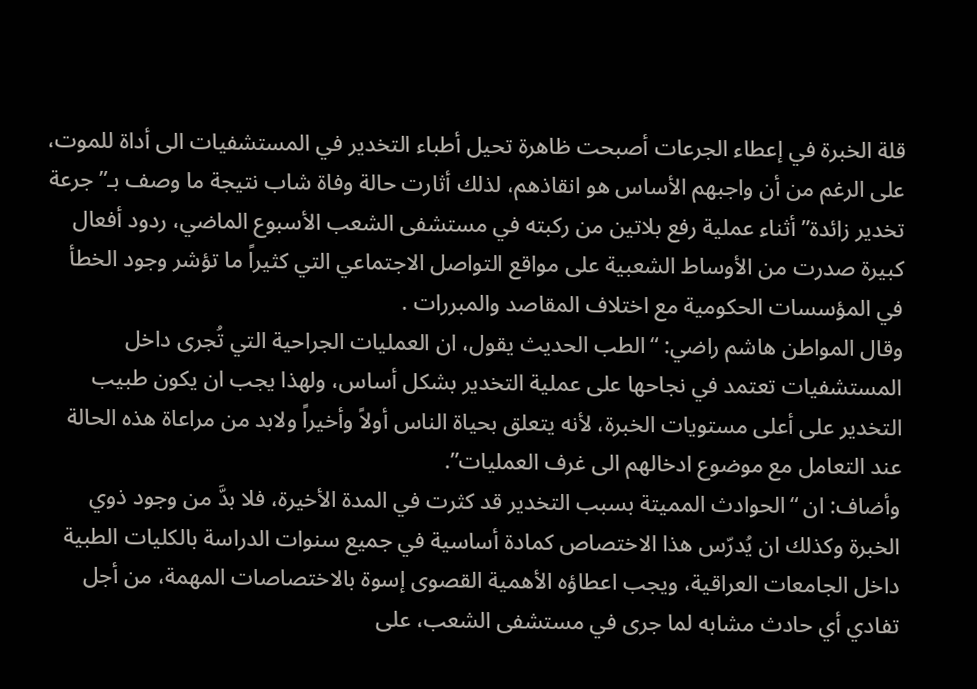قلة الخبرة في إعطاء الجرعات أصبحت ظاهرة تحيل أطباء التخدير في المستشفيات الى أداة للموت، على الرغم من أن واجبهم الأساس هو انقاذهم، لذلك أثارت حالة وفاة شاب نتيجة ما وصف بـ”جرعة تخدير زائدة” أثناء عملية رفع بلاتين من ركبته في مستشفى الشعب الأسبوع الماضي، ردود أفعال كبيرة صدرت من الأوساط الشعبية على مواقع التواصل الاجتماعي التي كثيراً ما تؤشر وجود الخطأ في المؤسسات الحكومية مع اختلاف المقاصد والمبررات .
وقال المواطن هاشم راضي: “الطب الحديث يقول، ان العمليات الجراحية التي تُجرى داخل المستشفيات تعتمد في نجاحها على عملية التخدير بشكل أساس، ولهذا يجب ان يكون طبيب التخدير على أعلى مستويات الخبرة، لأنه يتعلق بحياة الناس أولاً وأخيراً ولابد من مراعاة هذه الحالة عند التعامل مع موضوع ادخالهم الى غرف العمليات”.
وأضاف: ان “الحوادث المميتة بسبب التخدير قد كثرت في المدة الأخيرة، فلا بدَّ من وجود ذوي الخبرة وكذلك ان يُدرّس هذا الاختصاص كمادة أساسية في جميع سنوات الدراسة بالكليات الطبية داخل الجامعات العراقية، ويجب اعطاؤه الأهمية القصوى إسوة بالاختصاصات المهمة، من أجل تفادي أي حادث مشابه لما جرى في مستشفى الشعب، على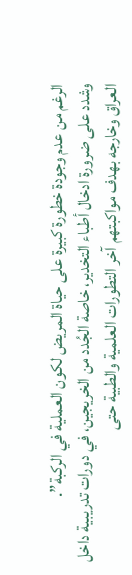الرغم من عدم وجودة خطورة كبيرة على حياة المريض لكون العملية في الركبة”.
وشدد على ضرورة ادخال أطباء التخدير، خاصة الجُدد من الخريجين، في دورات تدريبية داخل العراق وخارجه بهدف مواكبتهم آخر التطورات العلمية والطبية حتى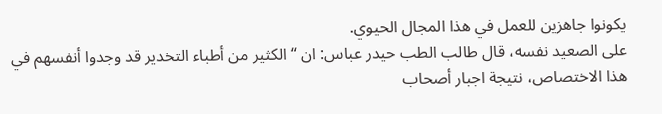يكونوا جاهزين للعمل في هذا المجال الحيوي.
على الصعيد نفسه، قال طالب الطب حيدر عباس: ان “الكثير من أطباء التخدير قد وجدوا أنفسهم في هذا الاختصاص، نتيجة اجبار أصحاب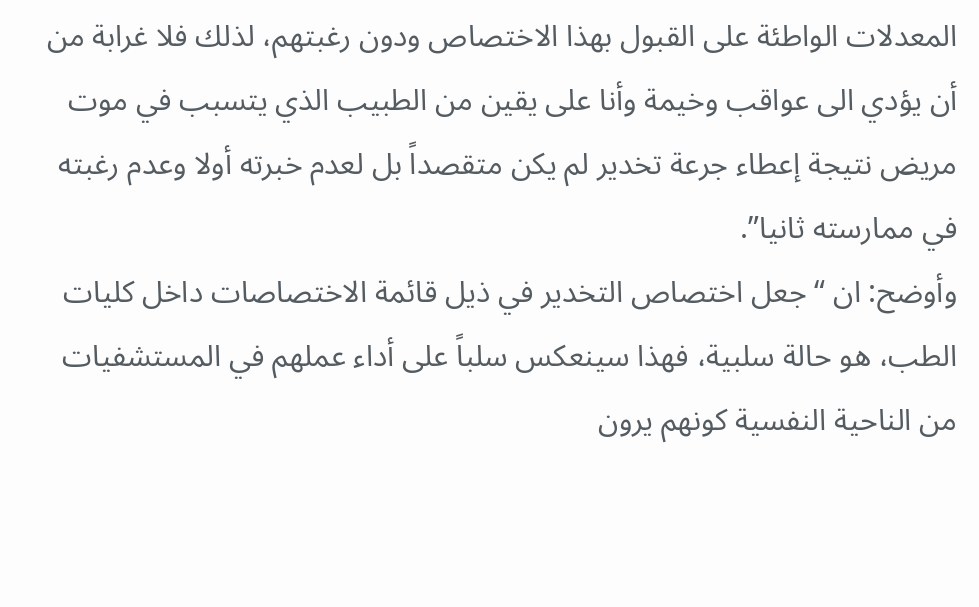المعدلات الواطئة على القبول بهذا الاختصاص ودون رغبتهم، لذلك فلا غرابة من أن يؤدي الى عواقب وخيمة وأنا على يقين من الطبيب الذي يتسبب في موت مريض نتيجة إعطاء جرعة تخدير لم يكن متقصداً بل لعدم خبرته أولا وعدم رغبته في ممارسته ثانيا”.
وأوضح: ان “جعل اختصاص التخدير في ذيل قائمة الاختصاصات داخل كليات الطب، هو حالة سلبية، فهذا سينعكس سلباً على أداء عملهم في المستشفيات من الناحية النفسية كونهم يرون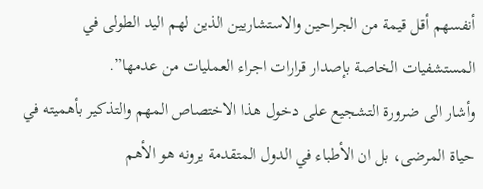أنفسهم أقل قيمة من الجراحين والاستشاريين الذين لهم اليد الطولى في المستشفيات الخاصة بإصدار قرارات اجراء العمليات من عدمها”.
وأشار الى ضرورة التشجيع على دخول هذا الاختصاص المهم والتذكير بأهميته في حياة المرضى، بل ان الأطباء في الدول المتقدمة يرونه هو الأهم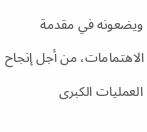ويضعونه في مقدمة الاهتمامات، من أجل إنجاح العمليات الكبرى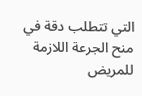التي تتطلب دقة في منح الجرعة اللازمة للمريض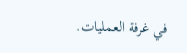في غرفة العمليات.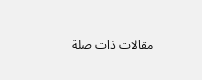مقالات ذات صلة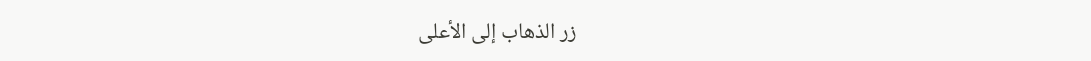زر الذهاب إلى الأعلى